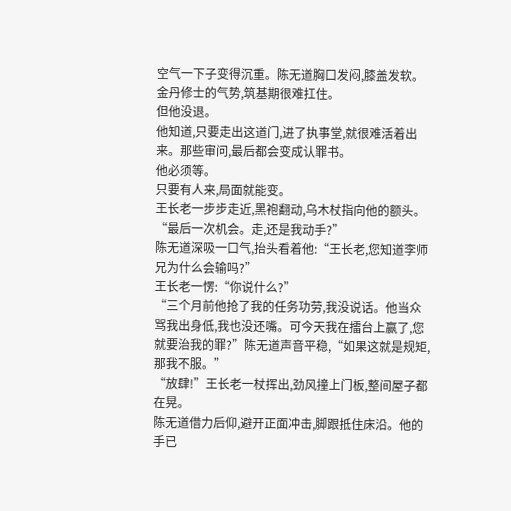空气一下子变得沉重。陈无道胸口发闷,膝盖发软。金丹修士的气势,筑基期很难扛住。
但他没退。
他知道,只要走出这道门,进了执事堂,就很难活着出来。那些审问,最后都会变成认罪书。
他必须等。
只要有人来,局面就能变。
王长老一步步走近,黑袍翻动,乌木杖指向他的额头。
“最后一次机会。走,还是我动手?”
陈无道深吸一口气,抬头看着他:“王长老,您知道李师兄为什么会输吗?”
王长老一愣:“你说什么?”
“三个月前他抢了我的任务功劳,我没说话。他当众骂我出身低,我也没还嘴。可今天我在擂台上赢了,您就要治我的罪?”陈无道声音平稳,“如果这就是规矩,那我不服。”
“放肆!”王长老一杖挥出,劲风撞上门板,整间屋子都在晃。
陈无道借力后仰,避开正面冲击,脚跟抵住床沿。他的手已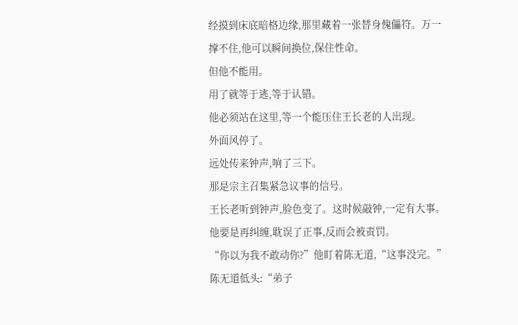经摸到床底暗格边缘,那里藏着一张替身傀儡符。万一撑不住,他可以瞬间换位,保住性命。
但他不能用。
用了就等于逃,等于认错。
他必须站在这里,等一个能压住王长老的人出现。
外面风停了。
远处传来钟声,响了三下。
那是宗主召集紧急议事的信号。
王长老听到钟声,脸色变了。这时候敲钟,一定有大事。他要是再纠缠,耽误了正事,反而会被责罚。
“你以为我不敢动你?”他盯着陈无道,“这事没完。”
陈无道低头:“弟子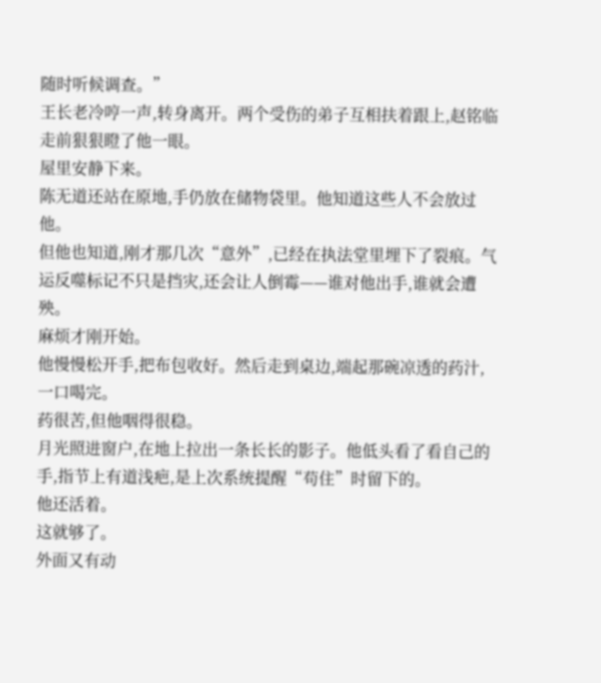随时听候调查。”
王长老冷哼一声,转身离开。两个受伤的弟子互相扶着跟上,赵铭临走前狠狠瞪了他一眼。
屋里安静下来。
陈无道还站在原地,手仍放在储物袋里。他知道这些人不会放过他。
但他也知道,刚才那几次“意外”,已经在执法堂里埋下了裂痕。气运反噬标记不只是挡灾,还会让人倒霉——谁对他出手,谁就会遭殃。
麻烦才刚开始。
他慢慢松开手,把布包收好。然后走到桌边,端起那碗凉透的药汁,一口喝完。
药很苦,但他咽得很稳。
月光照进窗户,在地上拉出一条长长的影子。他低头看了看自己的手,指节上有道浅疤,是上次系统提醒“苟住”时留下的。
他还活着。
这就够了。
外面又有动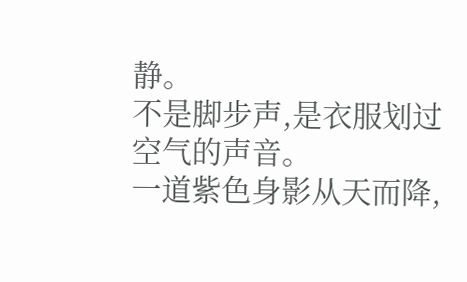静。
不是脚步声,是衣服划过空气的声音。
一道紫色身影从天而降,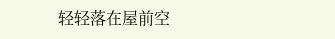轻轻落在屋前空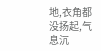地,衣角都没扬起,气息沉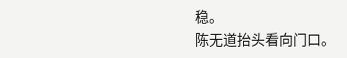稳。
陈无道抬头看向门口。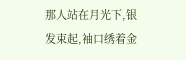那人站在月光下,银发束起,袖口绣着金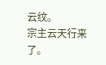云纹。
宗主云天行来了。